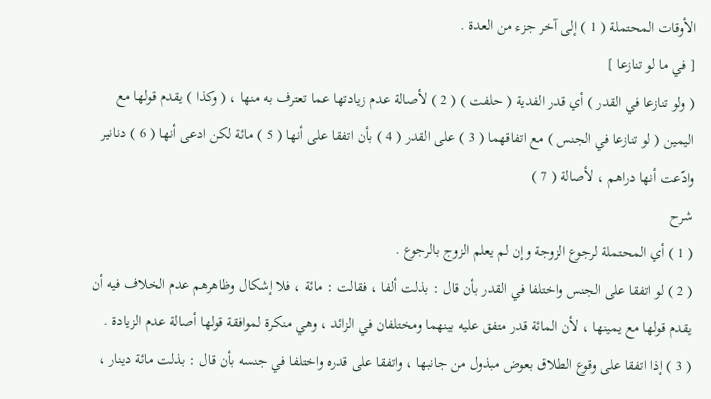الأوقات المحتملة ( 1 ) إلى آخر جزء من العدة .
[ في ما لو تنازعا ]
( ولو تنازعا في القدر ) أي قدر الفدية ( حلفت ) ( 2 ) لأصالة عدم زيادتها عما تعترف به منها ، ( وكذا ) يقدم قولها مع اليمين ( لو تنازعا في الجنس ) مع اتفاقهما ( 3 ) على القدر ( 4 ) بأن اتفقا على أنها ( 5 ) مائة لكن ادعى أنها ( 6 ) دنانير وادّعت أنها دراهم ، لأصالة ( 7 )
شرح
( 1 ) أي المحتملة لرجوع الزوجة وإن لم يعلم الزوج بالرجوع .
( 2 ) لو اتفقا على الجنس واختلفا في القدر بأن قال : بذلت ألفا ، فقالت : مائة ، فلا إشكال وظاهرهم عدم الخلاف فيه أن يقدم قولها مع يمينها ، لأن المائة قدر متفق عليه بينهما ومختلفان في الزائد ، وهي منكرة لموافقة قولها أصالة عدم الزيادة .
( 3 ) إذا اتفقا على وقوع الطلاق بعوض مبذول من جانبها ، واتفقا على قدره واختلفا في جنسه بأن قال : بذلت مائة دينار ،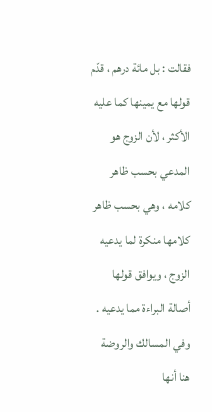فقالت : بل مائة درهم ، قدّم قولها مع يمينها كما عليه الأكثر ، لأن الزوج هو المدعي بحسب ظاهر كلامه ، وهي بحسب ظاهر كلامها منكرة لما يدعيه الزوج ، ويوافق قولها أصالة البراءة مما يدعيه .
وفي المسالك والروضة هنا أنها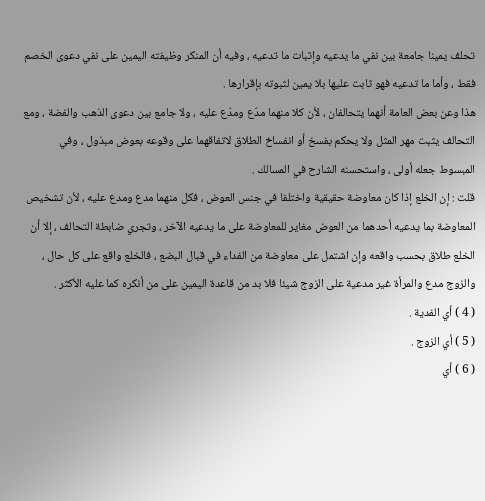تحلف يمينا جامعة بين نفي ما يدعيه وإثبات ما تدعيه ، وفيه أن المنكر وظيفته اليمين على نفي دعوى الخصم فقط ، وأما ما تدعيه فهو ثابت عليها بلا يمين لثبوته بإقرارها .
هذا وعن بعض العامة أنهما يتحالفان ، لأن كلا منهما مدّع ومدّع عليه ، ولا جامع بين دعوى الذهب والفضة ، ومع التحالف يثبت مهر المثل ولا يحكم بفسخ أو انفساخ الطلاق لاتفاقهما على وقوعه بعوض مبذول ، وفي المبسوط جعله أولى ، واستحسنه الشارح في المسالك .
قلت : إن الخلع إذا كان معاوضة حقيقية واختلفا في جنس العوض ، فكل منهما مدع ومدع عليه ، لأن تشخيص المعاوضة بما يدعيه أحدهما من العوض مغاير للمعاوضة على ما يدعيه الآخر ، وتجري ضابطة التحالف ، إلا أن الخلع طلاق بحسب واقعه وإن اشتمل على معاوضة من الفداء في قبال البضع ، فالخلع واقع على كل حال ، والزوج مدع والمرأة غير مدعية على الزوج شيئا فلا بد من قاعدة اليمين على من أنكره كما عليه الأكثر .
( 4 ) أي الفدية .
( 5 ) أي الزوج .
( 6 ) أي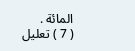المائة .
( 7 ) تعليل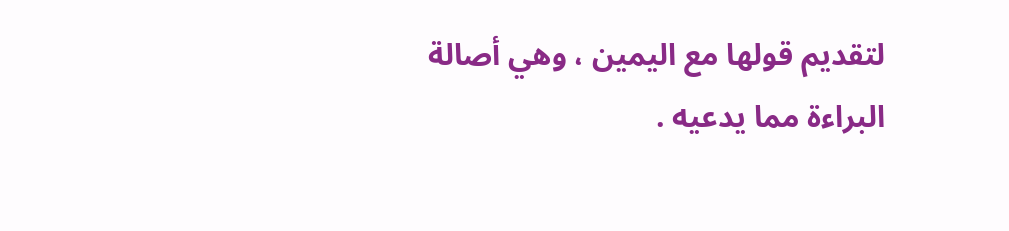لتقديم قولها مع اليمين ، وهي أصالة البراءة مما يدعيه .